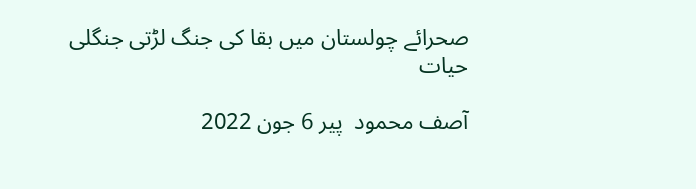صحرائے چولستان میں بقا کی جنگ لڑتی جنگلی حیات

آصف محمود  پير 6 جون 2022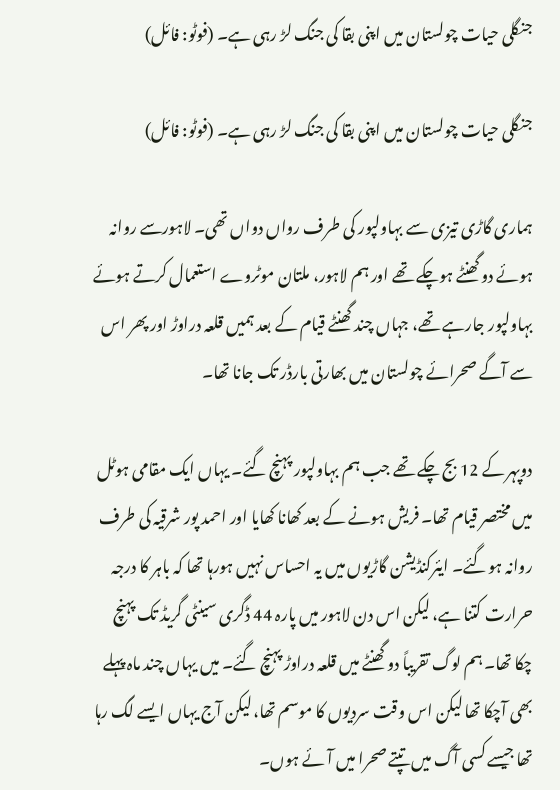جنگلی حیات چولستان میں اپنی بقا کی جنگ لڑ رہی ہے۔ (فوٹو: فائل)

جنگلی حیات چولستان میں اپنی بقا کی جنگ لڑ رہی ہے۔ (فوٹو: فائل)

ہماری گاڑی تیزی سے بہاولپور کی طرف رواں دواں تھی۔ لاہورسے روانہ ہوئے دو گھنٹے ہوچکے تھے اور ہم لاہور، ملتان موٹروے استعمال کرتے ہوئے بہاولپور جارہے تھے، جہاں چند گھنٹے قیام کے بعد ہمیں قلعہ دراوڑ اور پھر اس سے آگے صحرائے چولستان میں بھارتی بارڈر تک جانا تھا۔

دوپہر کے 12 بج چکے تھے جب ہم بہاولپور پہنچ گئے۔ یہاں ایک مقامی ہوٹل میں مختصر قیام تھا۔ فریش ہونے کے بعد کھانا کھایا اور احمد پور شرقیہ کی طرف روانہ ہوگئے۔ ایئرکنڈیشن گاڑیوں میں یہ احساس نہیں ہورہا تھا کہ باہر کا درجہ حرارت کتنا ہے، لیکن اس دن لاہور میں پارہ 44 ڈگری سینٹی گریڈ تک پہنچ چکا تھا۔ ہم لوگ تقریباً دو گھنٹے میں قلعہ دراوڑ پہنچ گئے۔ میں یہاں چند ماہ پہلے بھی آچکا تھا لیکن اس وقت سردیوں کا موسم تھا، لیکن آج یہاں ایسے لگ رہا تھا جیسے کسی آگ میں تپتے صحرا میں آئے ہوں۔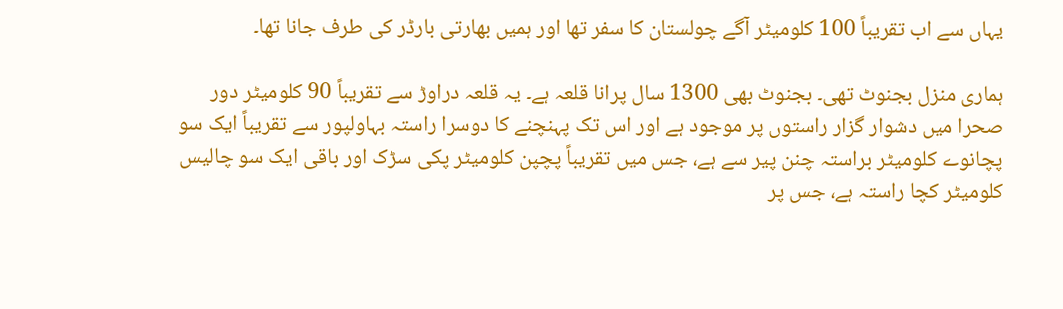یہاں سے اب تقریباً 100 کلومیٹر آگے چولستان کا سفر تھا اور ہمیں بھارتی بارڈر کی طرف جانا تھا۔

ہماری منزل بجنوٹ تھی۔ بجنوٹ بھی 1300 سال پرانا قلعہ ہے۔ یہ قلعہ دراوڑ سے تقریباً 90 کلومیٹر دور صحرا میں دشوار گزار راستوں پر موجود ہے اور اس تک پہنچنے کا دوسرا راستہ بہاولپور سے تقریباً ایک سو پچانوے کلومیٹر براستہ چنن پیر سے ہے، جس میں تقریباً پچپن کلومیٹر پکی سڑک اور باقی ایک سو چالیس کلومیٹر کچا راستہ ہے، جس پر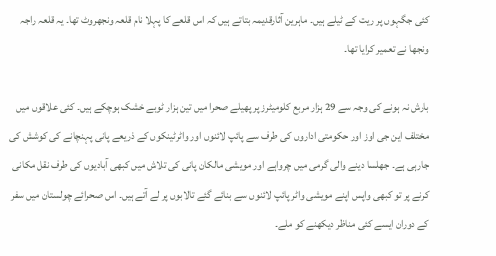کئی جگہوں پر ریت کے ٹیلے ہیں۔ ماہرین آثارقدیمہ بتاتے ہیں کہ اس قلعے کا پہلا نام قلعہ ونجھروٹ تها۔ یہ قلعہ راجہ ونجھا نے تعمیر کرایا تھا۔

بارش نہ ہونے کی وجہ سے 29 ہزار مربع کلومیٹرز پر پھیلے صحرا میں تین ہزار ٹوبے خشک ہوچکے ہیں۔ کئی علاقوں میں مختلف این جی اوز اور حکومتی اداروں کی طرف سے پائپ لائنوں اور واٹرٹینکوں کے ذریعے پانی پہنچانے کی کوشش کی جارہی ہے۔ جھلسا دینے والی گرمی میں چرواہے اور مویشی مالکان پانی کی تلاش میں کبھی آبادیوں کی طرف نقل مکانی کرنے پر تو کبھی واپس اپنے مویشی واٹر پائپ لائنوں سے بنائے گئے تالابوں پر لے آتے ہیں۔ اس صحرائے چولستان میں سفر کے دوران ایسے کئی مناظر دیکھنے کو ملے۔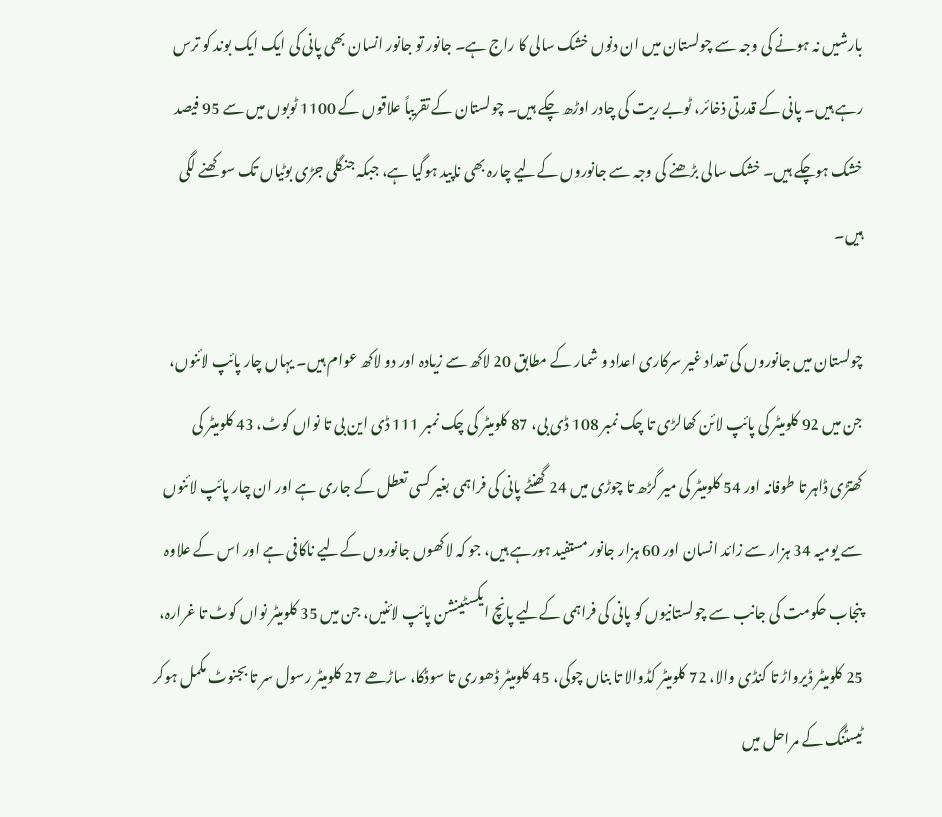بارشیں نہ ہونے کی وجہ سے چولستان میں ان دنوں خشک سالی کا راج ہے۔ جانور تو جانور انسان بھی پانی کی ایک ایک بوند کو ترس رہے ہیں۔ پانی کے قدرتی ذخائر، ٹوبے ریت کی چادر اوڑھ چکے ہیں۔ چولستان کے تقریباً علاقوں کے 1100 ٹوبوں میں سے 95 فیصد خشک ہوچکے ہیں۔ خشک سالی بڑھنے کی وجہ سے جانوروں کےلیے چارہ بھی ناپید ہوگیا ہے، جبکہ جنگلی جڑی بوٹیاں تک سوکھنے لگی ہیں۔

چولستان میں جانوروں کی تعداد غیر سرکاری اعداد و شمار کے مطابق 20 لاکھ سے زیادہ اور دو لاکھ عوام ہیں۔ یہاں چار پائپ لائنوں، جن میں 92 کلومیٹر کی پائپ لائن کھالڑی تا چک نمبر 108 ڈی بی، 87 کلومیٹر کی چک نمبر 111 ڈی این بی تا نواں کوٹ، 43 کلومیٹر کی کھتڑی ڈاہر تا طوفانہ اور 54 کلومیٹر کی میر گڑھ تا چوڑی میں 24 گھنٹے پانی کی فراہمی بغیر کسی تعطل کے جاری ہے اور ان چار پائپ لائنوں سے یومیہ 34 ہزار سے زائد انسان اور 60 ہزار جانور مستفید ہورہے ہیں، جو کہ لاکھوں جانوروں کےلیے ناکافی ہے اور اس کے علاوہ پنجاب حکومت کی جانب سے چولستانیوں کو پانی کی فراہمی کےلیے پانچ ایکسٹینشن پائپ لائنیں، جن میں 35 کلومیٹر نواں کوٹ تا غرارہ، 25 کلومیٹر ڈیرواڑ تا کنڈی والا، 72 کلومیٹر کڈوالا تا بناں چوکی، 45 کلومیٹر ڈھوری تا سوڈکا، ساڑھے 27 کلومیٹر رسول سر تا بجنوٹ مکمل ہوکر ٹیسٹنگ کے مراحل میں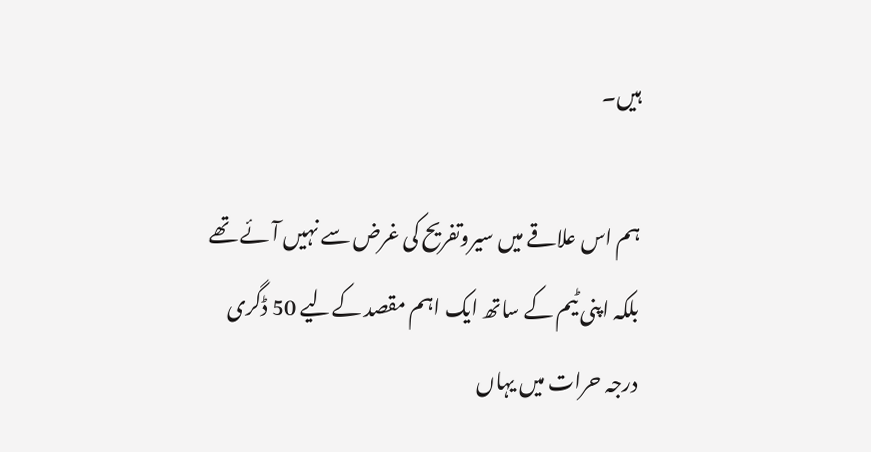ہیں۔

ہم اس علاقے میں سیروتفریح کی غرض سے نہیں آئے تھے بلکہ اپنی ٹیم کے ساتھ ایک اہم مقصد کےلیے 50 ڈگری درجہ حرات میں یہاں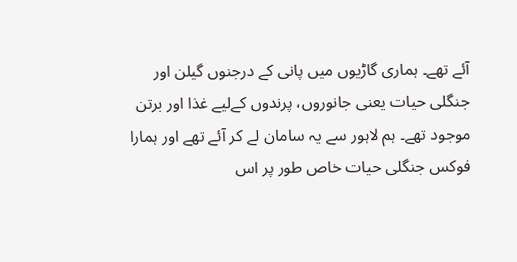آئے تھے۔ ہماری گاڑیوں میں پانی کے درجنوں گیلن اور جنگلی حیات یعنی جانوروں، پرندوں کےلیے غذا اور برتن موجود تھے۔ ہم لاہور سے یہ سامان لے کر آئے تھے اور ہمارا فوکس جنگلی حیات خاص طور پر اس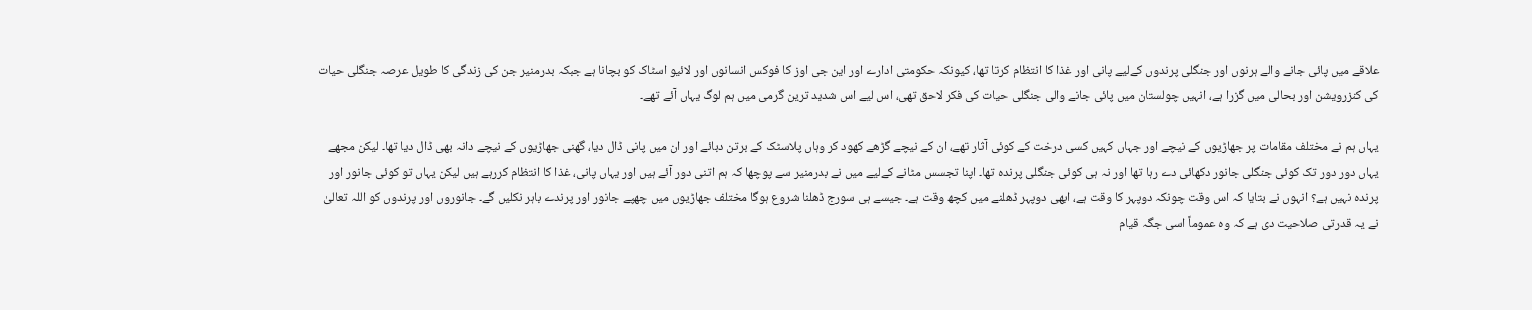علاقے میں پائی جانے والے ہرنوں اور جنگلی پرندوں کےلیے پانی اور غذا کا انتظام کرتا تھا، کیونکہ حکومتی ادارے اور این جی اوز کا فوکس انسانوں اور لائیو اسٹاک کو بچانا ہے جبکہ بدرمنیر جن کی زندگی کا طویل عرصہ جنگلی حیات کی کنزرویشن اور بحالی میں گزرا ہے، انہیں چولستان میں پائی جانے والی جنگلی حیات کی فکر لاحق تھی، اس لیے اس شدید ترین گرمی میں ہم لوگ یہاں آئے تھے۔

یہاں ہم نے مختلف مقامات پر جھاڑیوں کے نیچے اور جہاں کہیں کسی درخت کے کوئی آثار تھے، ان کے نیچے گڑھے کھود کر وہاں پلاسٹک کے برتن دبائے اور ان میں پانی ڈال دیا، گھنی جھاڑیوں کے نیچے دانہ بھی ڈال دیا تھا۔ لیکن مجھے یہاں دور دور تک کوئی جنگلی جانور دکھائی دے رہا تھا اور نہ ہی کوئی جنگلی پرندہ تھا۔ اپنا تجسس مٹانے کےلیے میں نے بدرمنیر سے پوچھا کہ ہم اتنی دور آئے ہیں اور یہاں پانی، غذا کا انتظام کررہے ہیں لیکن یہاں تو کوئی جانور اور پرندہ نہیں ہے؟ انہوں نے بتایا کہ اس وقت چونکہ دوپہر کا وقت ہے، ابھی دوپہر ڈھلنے میں کچھ وقت ہے۔ جیسے ہی سورج ڈھلنا شروع ہوگا مختلف جھاڑیوں میں چھپے جانور اور پرندے باہر نکلیں گے۔ جانوروں اور پرندوں کو اللہ تعالیٰ نے یہ قدرتی صلاحیت دی ہے کہ وہ عموماً اسی جگہ قیام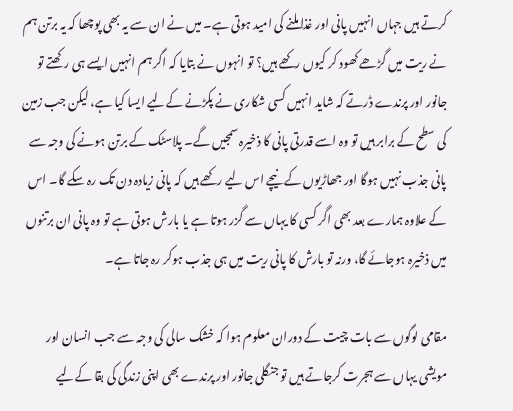کرتے ہیں جہاں انہیں پانی اور غذا ملنے کی امید ہوتی ہے۔ میں نے ان سے یہ بھی پوچھا کہ یہ برتن ہم نے ریت میں گڑھے کھود کر کیوں رکھے ہیں؟ تو انہوں نے بتایا کہ اگر ہم انہیں ایسے ہی رکھتے تو جانور اور پرندے ڈرتے کہ شاید انہیں کسی شکاری نے پکڑنے کےلیے ایسا کیا ہے، لیکن جب زمین کی سطح کے برابر ہیں تو وہ اسے قدرتی پانی کا ذخیرہ سمجیں گے۔ پلاسٹک کے برتن ہونے کی وجہ سے پانی جذب نہیں ہوگا اور جھاڑیوں کے نیچے اس لیے رکھے ہیں کہ پانی زیادہ دن تک رہ سکے گا۔ اس کے علاوہ ہمارے بعد بھی اگر کسی کا یہاں سے گزر ہوتا ہے یا بارش ہوتی ہے تو وہ پانی ان برتنوں میں ذخیرہ ہوجائے گا، ورنہ تو بارش کا پانی ریت میں ہی جذب ہوکر رہ جاتا ہے۔

مقامی لوگوں سے بات چیت کے دوران معلوم ہوا کہ خشک سالی کی وجہ سے جب انسان اور مویشی یہاں سے ہجرت کرجاتے ہیں تو جنگلی جانور اور پرندے بھی اپنی زندگی کی بقا کےلیے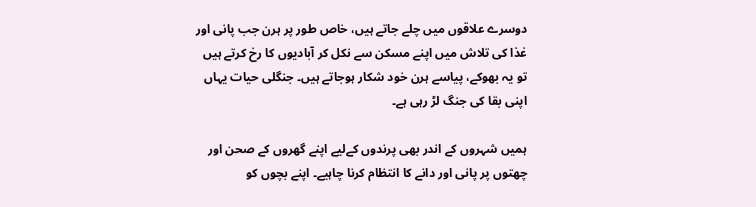دوسرے علاقوں میں چلے جاتے ہیں، خاص طور پر ہرن جب پانی اور غذا کی تلاش میں اپنے مسکن سے نکل کر آبادیوں کا رخ کرتے ہیں تو یہ بھوکے، پیاسے ہرن خود شکار ہوجاتے ہیں۔ جنگلی حیات یہاں اپنی بقا کی جنگ لڑ رہی ہے۔

ہمیں شہروں کے اندر بھی پرندوں کےلیے اپنے گھروں کے صحن اور چھتوں پر پانی اور دانے کا انتظام کرنا چاہیے۔ اپنے بچوں کو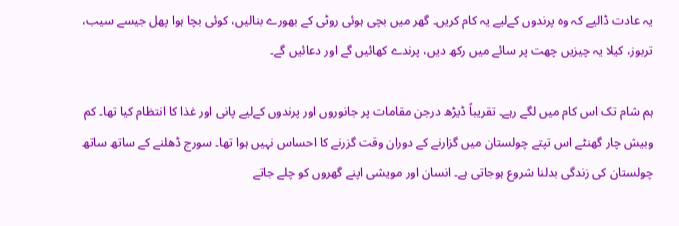یہ عادت ڈالیے کہ وہ پرندوں کےلیے یہ کام کریں۔ گھر میں بچی ہوئی روٹی کے بھورے بنالیں، کوئی بچا ہوا پھل جیسے سیب، تربوز، کیلا یہ چیزیں چھت پر سائے میں رکھ دیں، پرندے کھائیں گے اور دعائیں گے۔

ہم شام تک اس کام میں لگے رہے۔ تقریباً ڈیڑھ درجن مقامات پر جانوروں اور پرندوں کےلیے پانی اور غذا کا انتظام کیا تھا۔ کم وبیش چار گھنٹے اس تپتے چولستان میں گزارنے کے دوران وقت گزرنے کا احساس نہیں ہوا تھا۔ سورج ڈھلنے کے ساتھ ساتھ چولستان کی زندگی بدلنا شروع ہوجاتی ہے۔ انسان اور مویشی اپنے گھروں کو چلے جاتے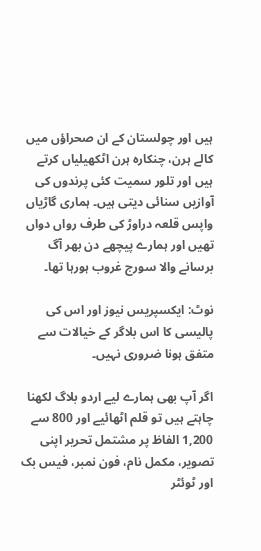ہیں اور چولستان کے ان صحراؤں میں کالے ہرن، چنکارہ ہرن اٹکھیلیاں کرتے ہیں اور تلور سمیت کئی پرندوں کی آوازیں سنائی دیتی ہیں۔ ہماری گاڑیاں واپس قلعہ دراوڑ کی طرف رواں دواں تھیں اور ہمارے پیچھے دن بھر آگ برسانے والا سورج غروب ہورہا تھا۔

نوٹ: ایکسپریس نیوز اور اس کی پالیسی کا اس بلاگر کے خیالات سے متفق ہونا ضروری نہیں۔

اگر آپ بھی ہمارے لیے اردو بلاگ لکھنا چاہتے ہیں تو قلم اٹھائیے اور 800 سے 1,200 الفاظ پر مشتمل تحریر اپنی تصویر، مکمل نام، فون نمبر، فیس بک اور ٹوئٹر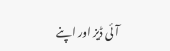آئی ڈیز اور اپنے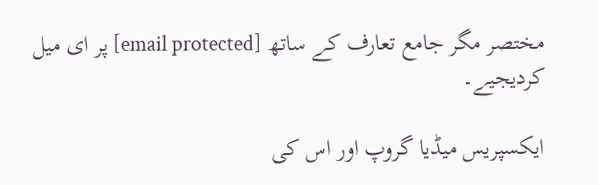مختصر مگر جامع تعارف کے ساتھ [email protected] پر ای میل کردیجیے۔

ایکسپریس میڈیا گروپ اور اس کی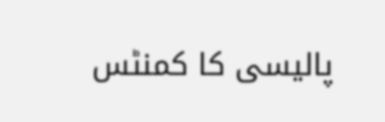پالیسی کا کمنٹس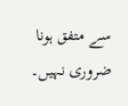سے متفق ہونا ضروری نہیں۔